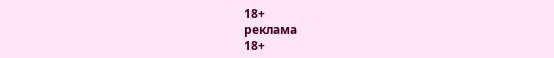18+
реклама
18+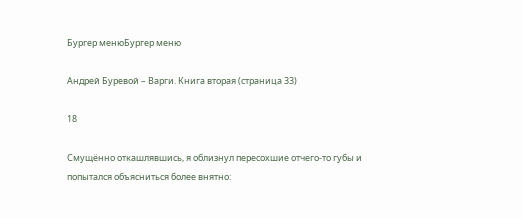Бургер менюБургер меню

Андрей Буревой – Варги. Книга вторая (страница 33)

18

Смущённо откашлявшись, я облизнул пересохшие отчего-то губы и попытался объясниться более внятно: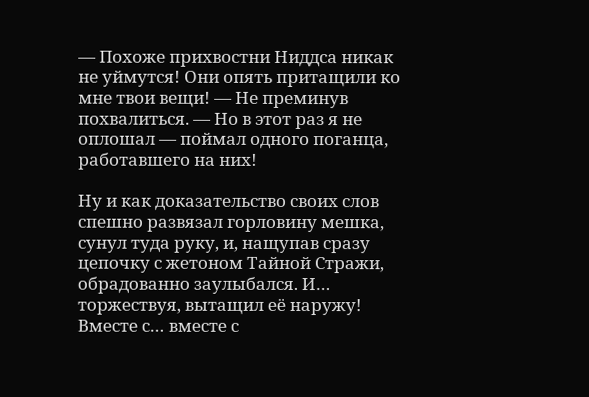— Похоже прихвостни Ниддса никак не уймутся! Они опять притащили ко мне твои вещи! — Не преминув похвалиться. — Но в этот раз я не оплошал — поймал одного поганца, работавшего на них!

Ну и как доказательство своих слов спешно развязал горловину мешка, сунул туда руку, и, нащупав сразу цепочку с жетоном Тайной Стражи, обрадованно заулыбался. И… торжествуя, вытащил её наружу! Вместе с… вместе с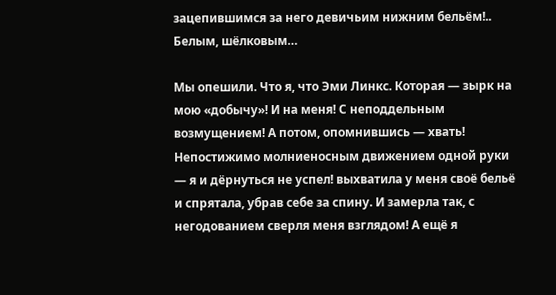зацепившимся за него девичьим нижним бельём!.. Белым, шёлковым…

Мы опешили. Что я, что Эми Линкс. Которая — зырк на мою «добычу»! И на меня! С неподдельным возмущением! А потом, опомнившись — хвать! Непостижимо молниеносным движением одной руки — я и дёрнуться не успел! выхватила у меня своё бельё и спрятала, убрав себе за спину. И замерла так, с негодованием сверля меня взглядом! А ещё я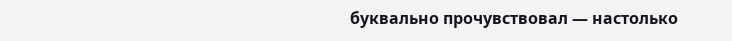буквально прочувствовал — настолько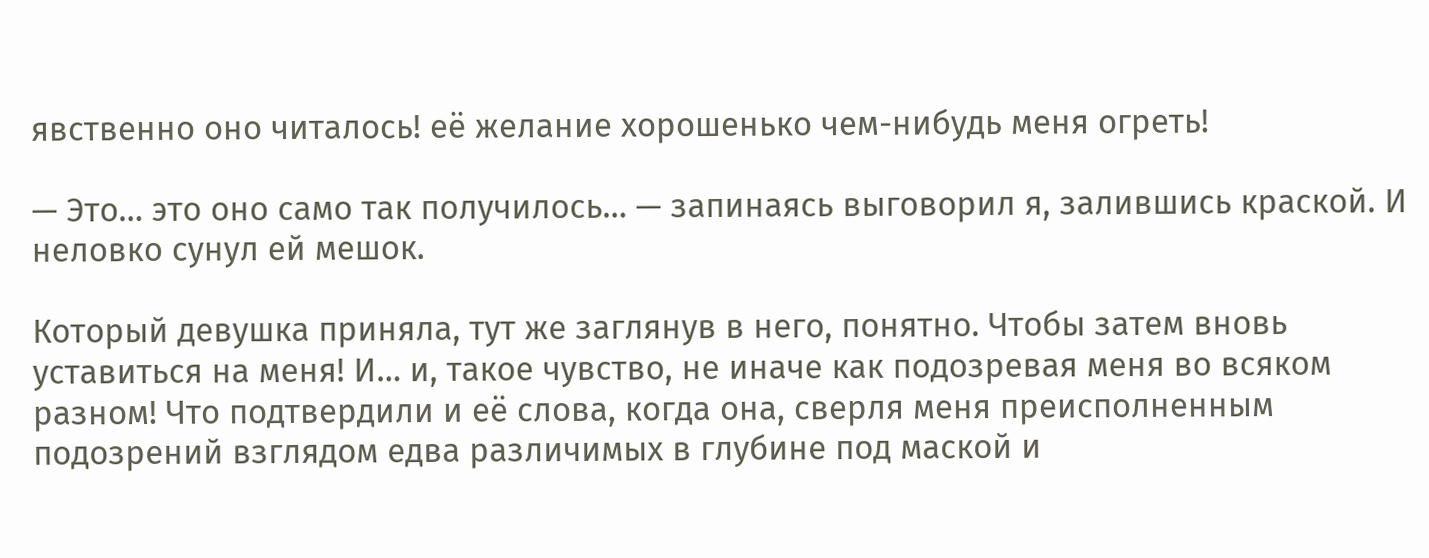явственно оно читалось! её желание хорошенько чем-нибудь меня огреть!

— Это… это оно само так получилось… — запинаясь выговорил я, залившись краской. И неловко сунул ей мешок.

Который девушка приняла, тут же заглянув в него, понятно. Чтобы затем вновь уставиться на меня! И… и, такое чувство, не иначе как подозревая меня во всяком разном! Что подтвердили и её слова, когда она, сверля меня преисполненным подозрений взглядом едва различимых в глубине под маской и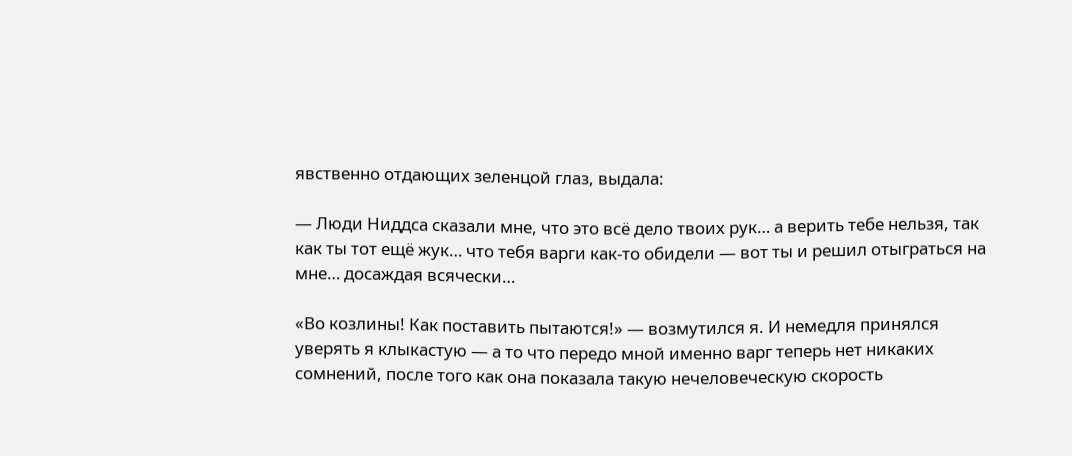явственно отдающих зеленцой глаз, выдала:

— Люди Ниддса сказали мне, что это всё дело твоих рук… а верить тебе нельзя, так как ты тот ещё жук… что тебя варги как-то обидели — вот ты и решил отыграться на мне… досаждая всячески…

«Во козлины! Как поставить пытаются!» — возмутился я. И немедля принялся уверять я клыкастую — а то что передо мной именно варг теперь нет никаких сомнений, после того как она показала такую нечеловеческую скорость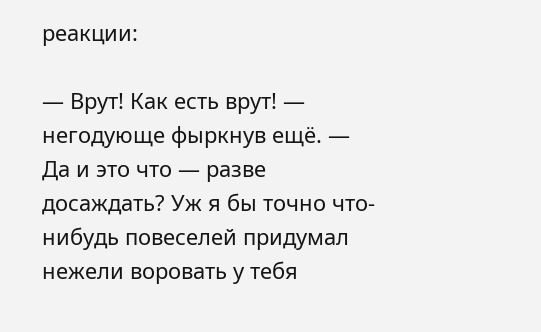реакции:

— Врут! Как есть врут! — негодующе фыркнув ещё. — Да и это что — разве досаждать? Уж я бы точно что-нибудь повеселей придумал нежели воровать у тебя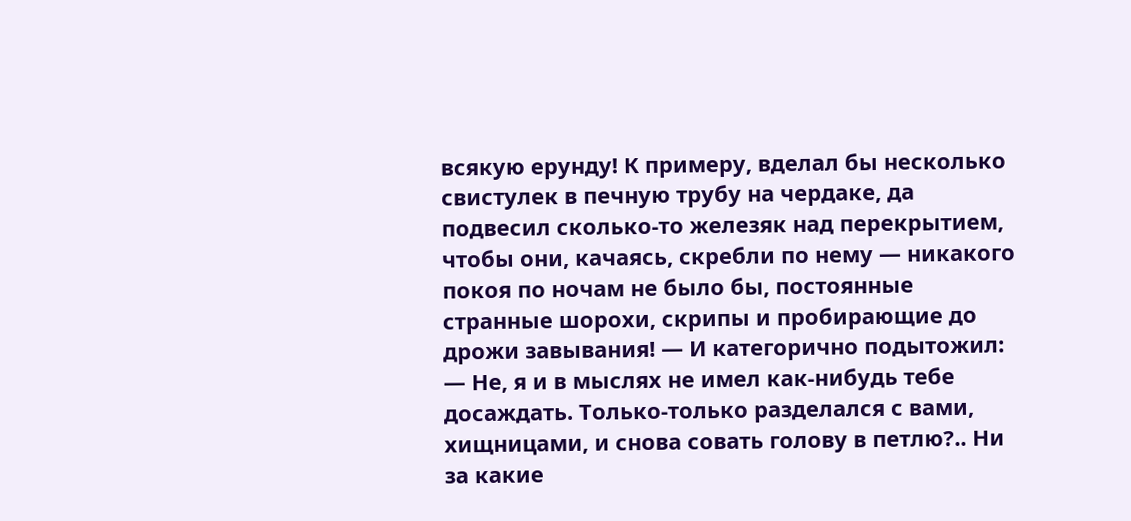всякую ерунду! К примеру, вделал бы несколько свистулек в печную трубу на чердаке, да подвесил сколько-то железяк над перекрытием, чтобы они, качаясь, скребли по нему — никакого покоя по ночам не было бы, постоянные странные шорохи, скрипы и пробирающие до дрожи завывания! — И категорично подытожил: — Не, я и в мыслях не имел как-нибудь тебе досаждать. Только-только разделался с вами, хищницами, и снова совать голову в петлю?.. Ни за какие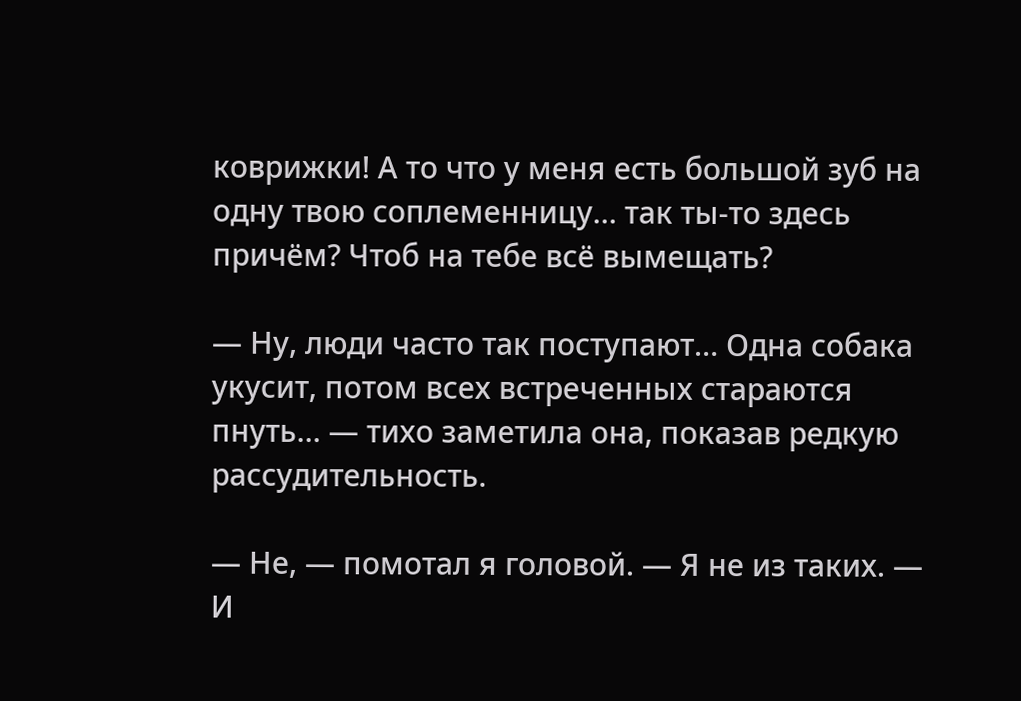коврижки! А то что у меня есть большой зуб на одну твою соплеменницу… так ты-то здесь причём? Чтоб на тебе всё вымещать?

— Ну, люди часто так поступают… Одна собака укусит, потом всех встреченных стараются пнуть… — тихо заметила она, показав редкую рассудительность.

— Не, — помотал я головой. — Я не из таких. — И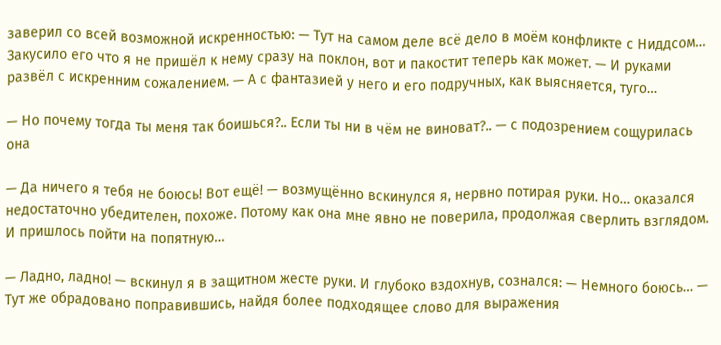заверил со всей возможной искренностью: — Тут на самом деле всё дело в моём конфликте с Ниддсом… Закусило его что я не пришёл к нему сразу на поклон, вот и пакостит теперь как может. — И руками развёл с искренним сожалением. — А с фантазией у него и его подручных, как выясняется, туго…

— Но почему тогда ты меня так боишься?.. Если ты ни в чём не виноват?.. — с подозрением сощурилась она

— Да ничего я тебя не боюсь! Вот ещё! — возмущённо вскинулся я, нервно потирая руки. Но… оказался недостаточно убедителен, похоже. Потому как она мне явно не поверила, продолжая сверлить взглядом. И пришлось пойти на попятную…

— Ладно, ладно! — вскинул я в защитном жесте руки. И глубоко вздохнув, сознался: — Немного боюсь… — Тут же обрадовано поправившись, найдя более подходящее слово для выражения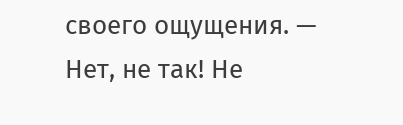своего ощущения. — Нет, не так! Не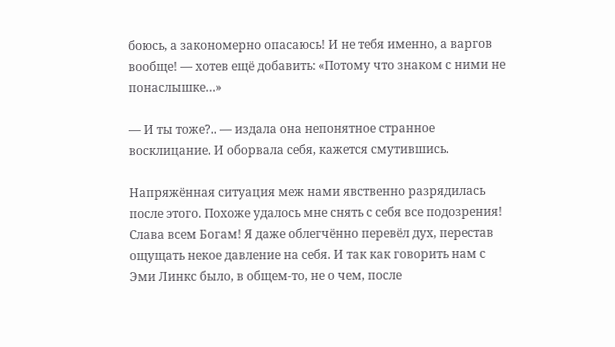боюсь, а закономерно опасаюсь! И не тебя именно, а варгов вообще! — хотев ещё добавить: «Потому что знаком с ними не понаслышке…»

— И ты тоже?.. — издала она непонятное странное восклицание. И оборвала себя, кажется смутившись.

Напряжённая ситуация меж нами явственно разрядилась после этого. Похоже удалось мне снять с себя все подозрения! Слава всем Богам! Я даже облегчённо перевёл дух, перестав ощущать некое давление на себя. И так как говорить нам с Эми Линкс было, в общем-то, не о чем, после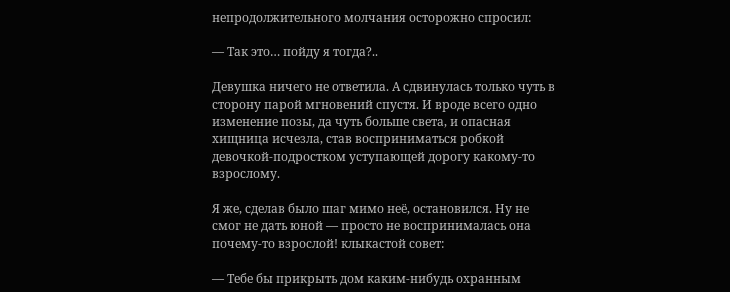непродолжительного молчания осторожно спросил:

— Так это… пойду я тогда?..

Девушка ничего не ответила. А сдвинулась только чуть в сторону парой мгновений спустя. И вроде всего одно изменение позы, да чуть больше света, и опасная хищница исчезла, став восприниматься робкой девочкой-подростком уступающей дорогу какому-то взрослому.

Я же, сделав было шаг мимо неё, остановился. Ну не смог не дать юной — просто не воспринималась она почему-то взрослой! клыкастой совет:

— Тебе бы прикрыть дом каким-нибудь охранным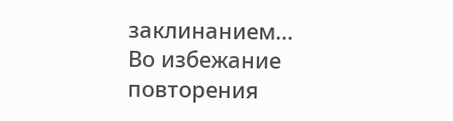заклинанием… Во избежание повторения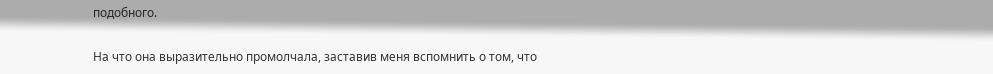подобного.

На что она выразительно промолчала, заставив меня вспомнить о том, что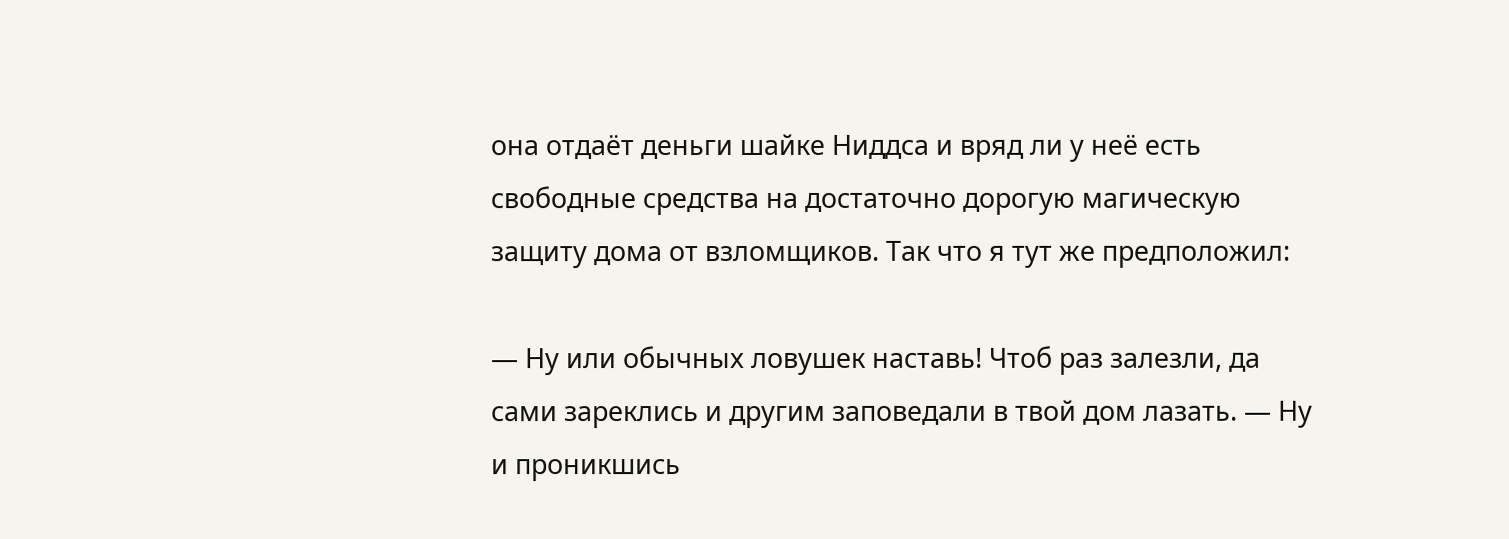она отдаёт деньги шайке Ниддса и вряд ли у неё есть свободные средства на достаточно дорогую магическую защиту дома от взломщиков. Так что я тут же предположил:

— Ну или обычных ловушек наставь! Чтоб раз залезли, да сами зареклись и другим заповедали в твой дом лазать. — Ну и проникшись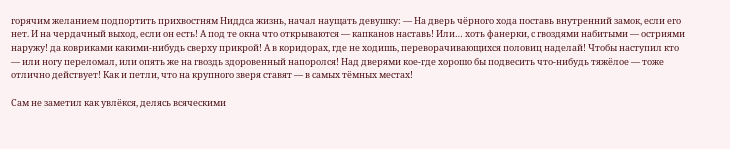горячим желанием подпортить прихвостням Ниддса жизнь, начал наущать девушку: — На дверь чёрного хода поставь внутренний замок, если его нет. И на чердачный выход, если он есть! А под те окна что открываются — капканов наставь! Или… хоть фанерки, с гвоздями набитыми — остриями наружу! да ковриками какими-нибудь сверху прикрой! А в коридорах, где не ходишь, переворачивающихся половиц наделай! Чтобы наступил кто — или ногу переломал, или опять же на гвоздь здоровенный напоролся! Над дверями кое-где хорошо бы подвесить что-нибудь тяжёлое — тоже отлично действует! Как и петли, что на крупного зверя ставят — в самых тёмных местах!

Сам не заметил как увлёкся, делясь всяческими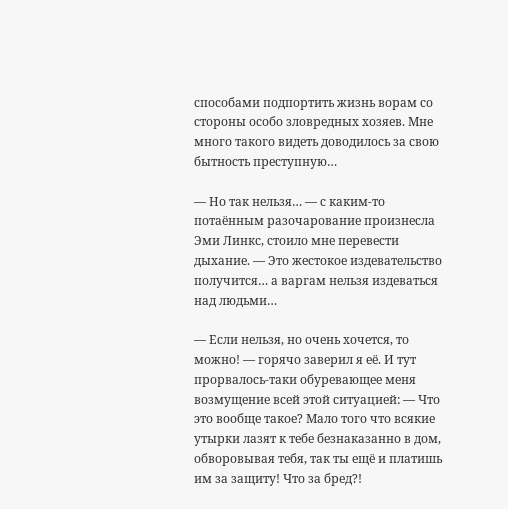способами подпортить жизнь ворам со стороны особо зловредных хозяев. Мне много такого видеть доводилось за свою бытность преступную…

— Но так нельзя… — с каким-то потаённым разочарование произнесла Эми Линкс, стоило мне перевести дыхание. — Это жестокое издевательство получится… а варгам нельзя издеваться над людьми…

— Если нельзя, но очень хочется, то можно! — горячо заверил я её. И тут прорвалось-таки обуревающее меня возмущение всей этой ситуацией: — Что это вообще такое? Мало того что всякие утырки лазят к тебе безнаказанно в дом, обворовывая тебя, так ты ещё и платишь им за защиту! Что за бред?!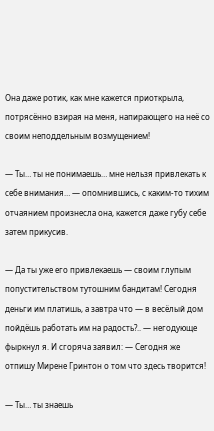Она даже ротик, как мне кажется приоткрыла, потрясённо взирая на меня, напирающего на неё со своим неподдельным возмущением!

— Ты… ты не понимаешь… мне нельзя привлекать к себе внимания… — опомнившись, с каким-то тихим отчаянием произнесла она, кажется даже губу себе затем прикусив.

— Да ты уже его привлекаешь — своим глупым попустительством тутошним бандитам! Сегодня деньги им платишь, а завтра что — в весёлый дом пойдёшь работать им на радость?.. — негодующе фыркнул я. И сгоряча заявил: — Сегодня же отпишу Мирене Гринтон о том что здесь творится!

— Ты… ты знаешь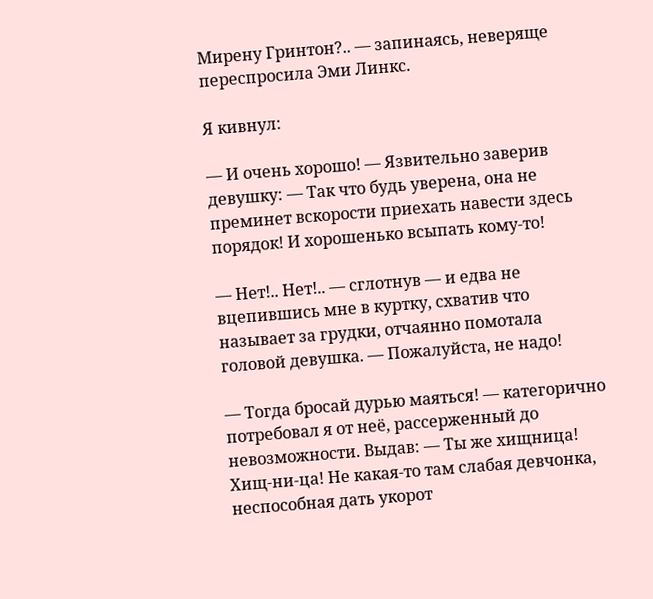Мирену Гринтон?.. — запинаясь, неверяще переспросила Эми Линкс.

Я кивнул:

— И очень хорошо! — Язвительно заверив девушку: — Так что будь уверена, она не преминет вскорости приехать навести здесь порядок! И хорошенько всыпать кому-то!

— Нет!.. Нет!.. — сглотнув — и едва не вцепившись мне в куртку, схватив что называет за грудки, отчаянно помотала головой девушка. — Пожалуйста, не надо!

— Тогда бросай дурью маяться! — категорично потребовал я от неё, рассерженный до невозможности. Выдав: — Ты же хищница! Хищ-ни-ца! Не какая-то там слабая девчонка, неспособная дать укорот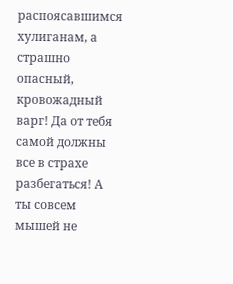распоясавшимся хулиганам, а страшно опасный, кровожадный варг! Да от тебя самой должны все в страхе разбегаться! А ты совсем мышей не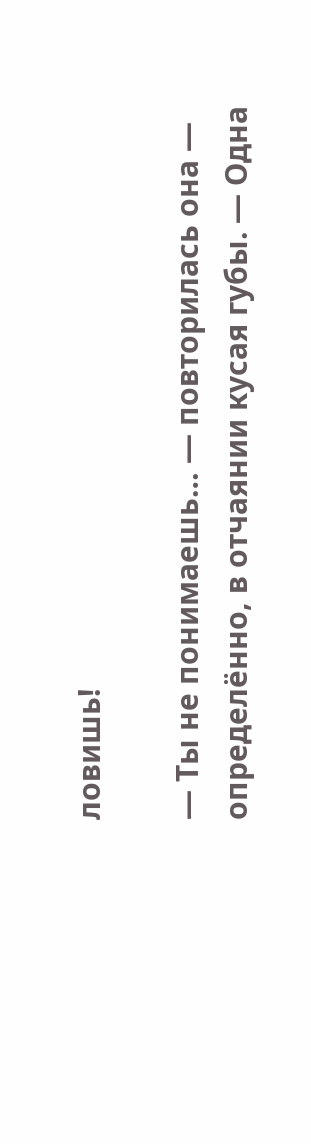ловишь!

— Ты не понимаешь… — повторилась она — определённо, в отчаянии кусая губы. — Одна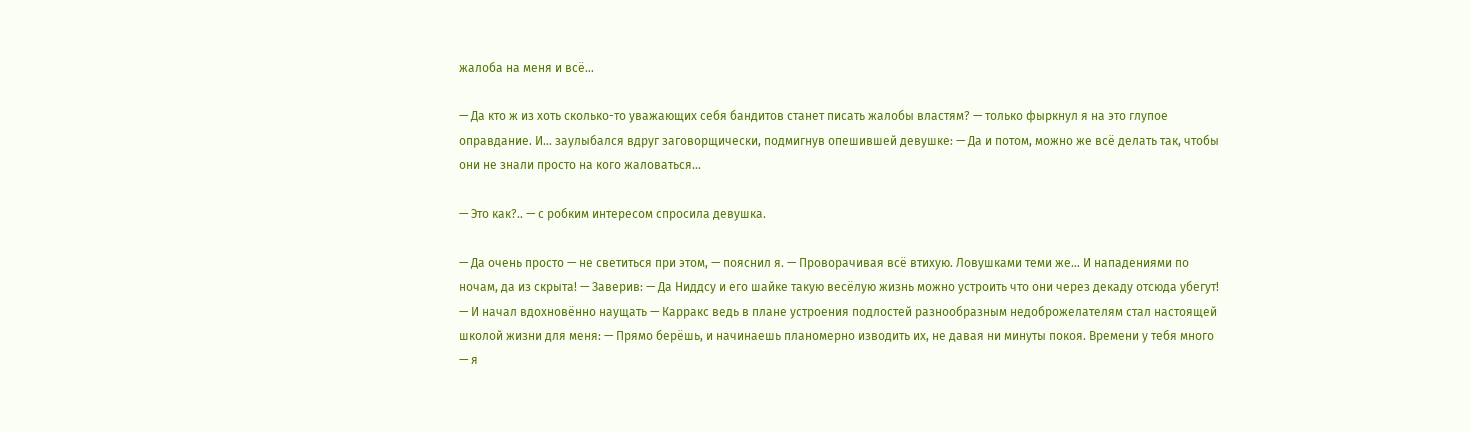жалоба на меня и всё…

— Да кто ж из хоть сколько-то уважающих себя бандитов станет писать жалобы властям? — только фыркнул я на это глупое оправдание. И… заулыбался вдруг заговорщически, подмигнув опешившей девушке: — Да и потом, можно же всё делать так, чтобы они не знали просто на кого жаловаться…

— Это как?.. — с робким интересом спросила девушка.

— Да очень просто — не светиться при этом, — пояснил я. — Проворачивая всё втихую. Ловушками теми же… И нападениями по ночам, да из скрыта! — Заверив: — Да Ниддсу и его шайке такую весёлую жизнь можно устроить что они через декаду отсюда убегут! — И начал вдохновённо наущать — Карракс ведь в плане устроения подлостей разнообразным недоброжелателям стал настоящей школой жизни для меня: — Прямо берёшь, и начинаешь планомерно изводить их, не давая ни минуты покоя. Времени у тебя много — я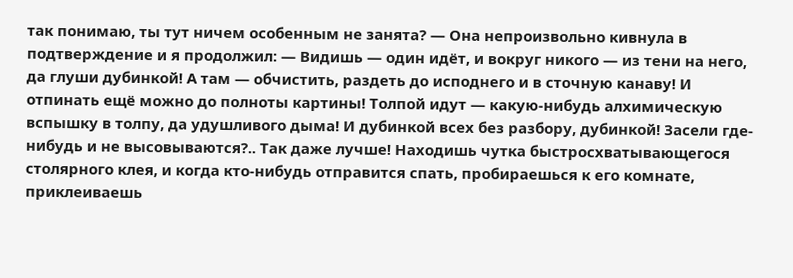так понимаю, ты тут ничем особенным не занята? — Она непроизвольно кивнула в подтверждение и я продолжил: — Видишь — один идёт, и вокруг никого — из тени на него, да глуши дубинкой! А там — обчистить, раздеть до исподнего и в сточную канаву! И отпинать ещё можно до полноты картины! Толпой идут — какую-нибудь алхимическую вспышку в толпу, да удушливого дыма! И дубинкой всех без разбору, дубинкой! Засели где-нибудь и не высовываются?.. Так даже лучше! Находишь чутка быстросхватывающегося столярного клея, и когда кто-нибудь отправится спать, пробираешься к его комнате, приклеиваешь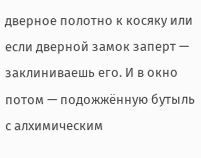дверное полотно к косяку или если дверной замок заперт — заклиниваешь его. И в окно потом — подожжённую бутыль с алхимическим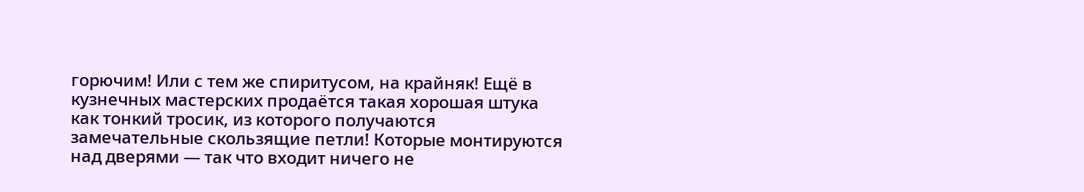горючим! Или с тем же спиритусом, на крайняк! Ещё в кузнечных мастерских продаётся такая хорошая штука как тонкий тросик, из которого получаются замечательные скользящие петли! Которые монтируются над дверями — так что входит ничего не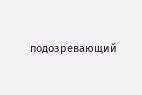подозревающий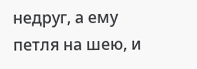недруг, а ему петля на шею, и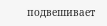подвешивает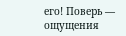его! Поверь — ощущения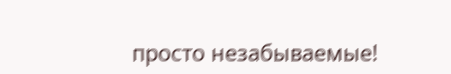просто незабываемые!